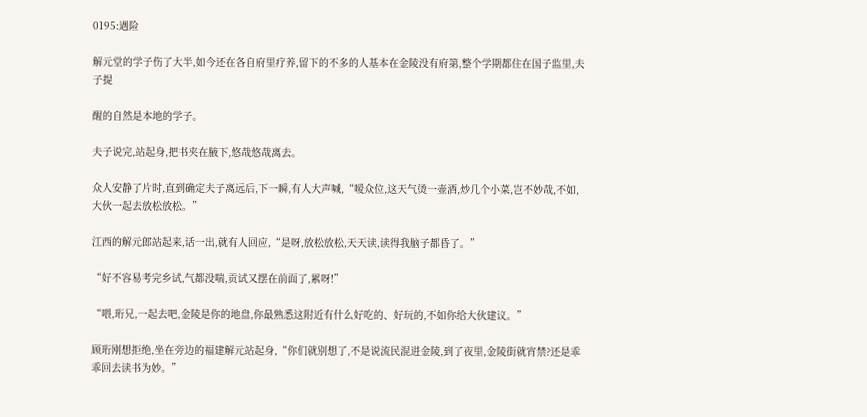0195:遇险

解元堂的学子伤了大半,如今还在各自府里疗养,留下的不多的人基本在金陵没有府第,整个学期都住在国子监里,夫子提

醒的自然是本地的学子。

夫子说完,站起身,把书夹在腋下,悠哉悠哉离去。

众人安静了片时,直到确定夫子离远后,下一瞬,有人大声喊,“嗳众位,这天气烫一壶酒,炒几个小菜,岂不妙哉,不如,大伙一起去放松放松。”

江西的解元郎站起来,话一出,就有人回应,“是呀,放松放松,天天读,读得我脑子都昏了。”

“好不容易考完乡试,气都没喘,贡试又摆在前面了,累呀!”

“喂,珩兄,一起去吧,金陵是你的地盘,你最熟悉这附近有什么好吃的、好玩的,不如你给大伙建议。”

顾珩刚想拒绝,坐在旁边的福建解元站起身,“你们就别想了,不是说流民混进金陵,到了夜里,金陵街就宵禁?还是乖乖回去读书为妙。”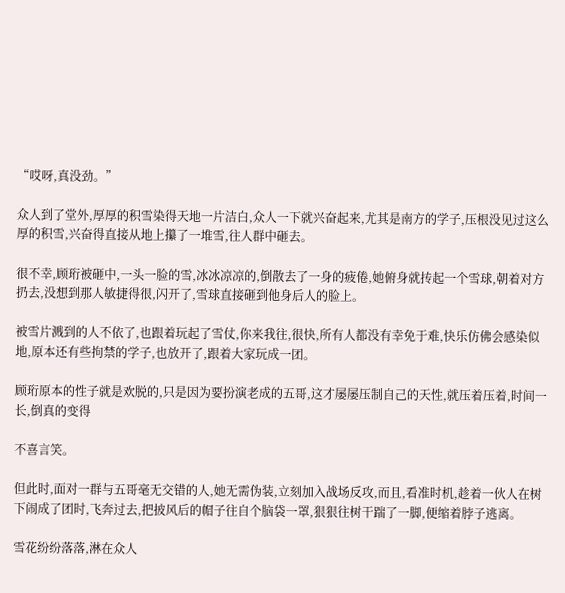“哎呀,真没劲。”

众人到了堂外,厚厚的积雪染得天地一片洁白,众人一下就兴奋起来,尤其是南方的学子,压根没见过这么厚的积雪,兴奋得直接从地上攥了一堆雪,往人群中砸去。

很不幸,顾珩被砸中,一头一脸的雪,冰冰凉凉的,倒散去了一身的疲倦,她俯身就抟起一个雪球,朝着对方扔去,没想到那人敏捷得很,闪开了,雪球直接砸到他身后人的脸上。

被雪片溅到的人不依了,也跟着玩起了雪仗,你来我往,很快,所有人都没有幸免于难,快乐仿佛会感染似地,原本还有些拘禁的学子,也放开了,跟着大家玩成一团。

顾珩原本的性子就是欢脱的,只是因为要扮演老成的五哥,这才屡屡压制自己的天性,就压着压着,时间一长,倒真的变得

不喜言笑。

但此时,面对一群与五哥毫无交错的人,她无需伪装,立刻加入战场反攻,而且,看准时机,趁着一伙人在树下闹成了团时,飞奔过去,把披风后的帽子往自个脑袋一罩,狠狠往树干踹了一脚,便缩着脖子逃离。

雪花纷纷落落,淋在众人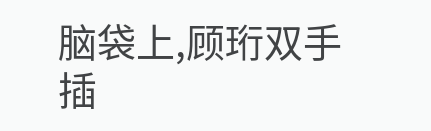脑袋上,顾珩双手插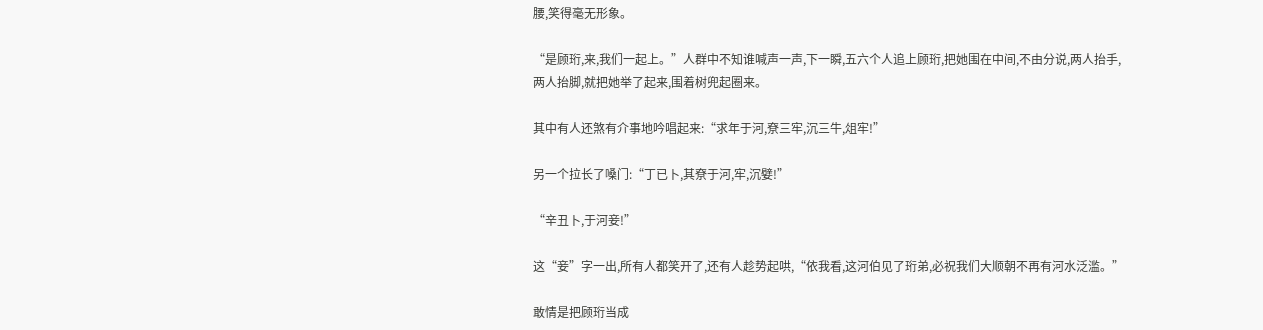腰,笑得毫无形象。

“是顾珩,来,我们一起上。”人群中不知谁喊声一声,下一瞬,五六个人追上顾珩,把她围在中间,不由分说,两人抬手,两人抬脚,就把她举了起来,围着树兜起圈来。

其中有人还煞有介事地吟唱起来:“求年于河,尞三牢,沉三牛,俎牢!”

另一个拉长了嗓门:“丁已卜,其尞于河,牢,沉嬖!”

“辛丑卜,于河妾!”

这“妾”字一出,所有人都笑开了,还有人趁势起哄,“依我看,这河伯见了珩弟,必祝我们大顺朝不再有河水泛滥。”

敢情是把顾珩当成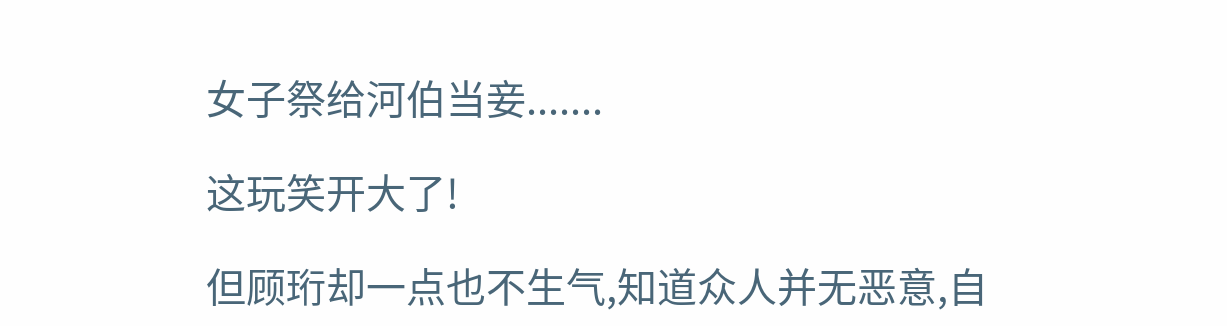女子祭给河伯当妾.......

这玩笑开大了!

但顾珩却一点也不生气,知道众人并无恶意,自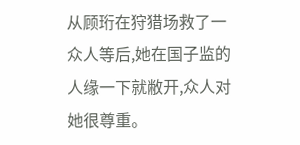从顾珩在狩猎场救了一众人等后,她在国子监的人缘一下就敝开,众人对她很尊重。